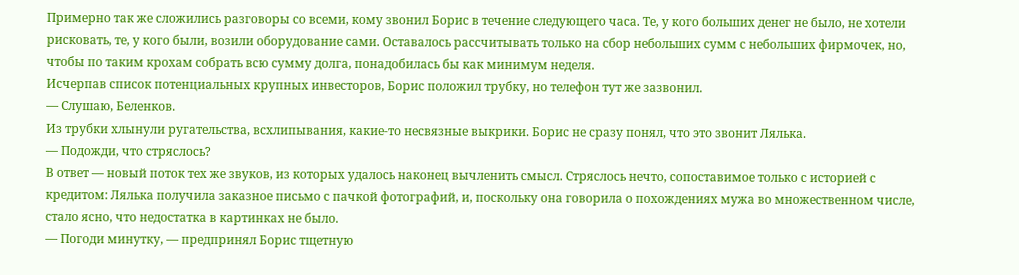Примерно так же сложились разговоры со всеми, кому звонил Борис в течение следующего часа. Те, у кого больших денег не было, не хотели рисковать, те, у кого были, возили оборудование сами. Оставалось рассчитывать только на сбор небольших сумм с небольших фирмочек, но, чтобы по таким крохам собрать всю сумму долга, понадобилась бы как минимум неделя.
Исчерпав список потенциальных крупных инвесторов, Борис положил трубку, но телефон тут же зазвонил.
— Слушаю, Беленков.
Из трубки хлынули ругательства, всхлипывания, какие-то несвязные выкрики. Борис не сразу понял, что это звонит Лялька.
— Подожди, что стряслось?
В ответ — новый поток тех же звуков, из которых удалось наконец вычленить смысл. Стряслось нечто, сопоставимое только с историей с кредитом: Лялька получила заказное письмо с пачкой фотографий, и, поскольку она говорила о похождениях мужа во множественном числе, стало ясно, что недостатка в картинках не было.
— Погоди минутку, — предпринял Борис тщетную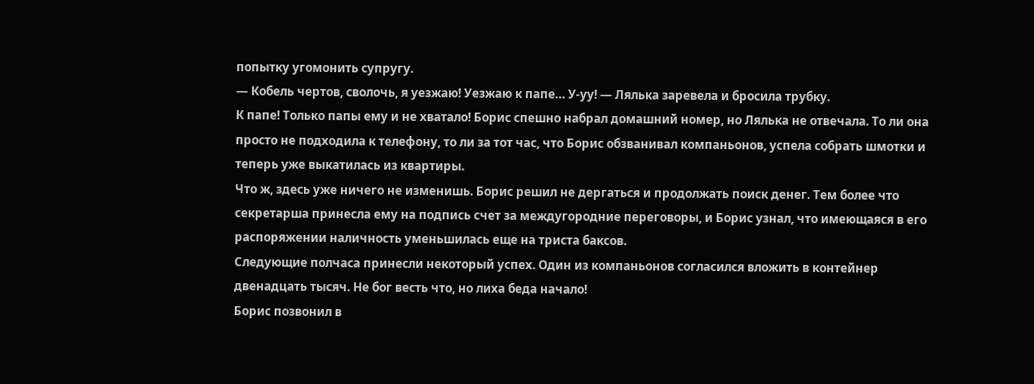попытку угомонить супругу.
— Кобель чертов, сволочь, я уезжаю! Уезжаю к папе… У-уу! — Лялька заревела и бросила трубку.
К папе! Только папы ему и не хватало! Борис спешно набрал домашний номер, но Лялька не отвечала. То ли она просто не подходила к телефону, то ли за тот час, что Борис обзванивал компаньонов, успела собрать шмотки и теперь уже выкатилась из квартиры.
Что ж, здесь уже ничего не изменишь. Борис решил не дергаться и продолжать поиск денег. Тем более что секретарша принесла ему на подпись счет за междугородние переговоры, и Борис узнал, что имеющаяся в его распоряжении наличность уменьшилась еще на триста баксов.
Следующие полчаса принесли некоторый успех. Один из компаньонов согласился вложить в контейнер двенадцать тысяч. Не бог весть что, но лиха беда начало!
Борис позвонил в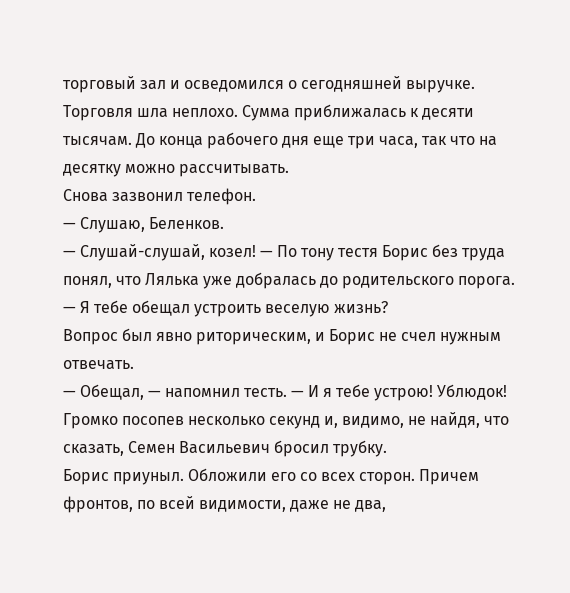торговый зал и осведомился о сегодняшней выручке. Торговля шла неплохо. Сумма приближалась к десяти тысячам. До конца рабочего дня еще три часа, так что на десятку можно рассчитывать.
Снова зазвонил телефон.
— Слушаю, Беленков.
— Слушай-слушай, козел! — По тону тестя Борис без труда понял, что Лялька уже добралась до родительского порога. — Я тебе обещал устроить веселую жизнь?
Вопрос был явно риторическим, и Борис не счел нужным отвечать.
— Обещал, — напомнил тесть. — И я тебе устрою! Ублюдок!
Громко посопев несколько секунд и, видимо, не найдя, что сказать, Семен Васильевич бросил трубку.
Борис приуныл. Обложили его со всех сторон. Причем фронтов, по всей видимости, даже не два,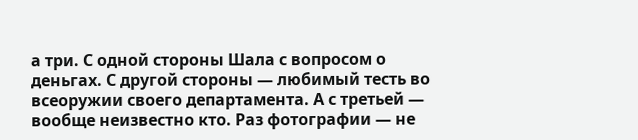а три. С одной стороны Шала с вопросом о деньгах. С другой стороны — любимый тесть во всеоружии своего департамента. А с третьей — вообще неизвестно кто. Раз фотографии — не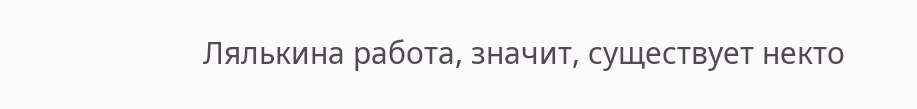Лялькина работа, значит, существует некто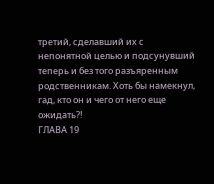третий, сделавший их с непонятной целью и подсунувший теперь и без того разъяренным родственникам. Хоть бы намекнул, гад, кто он и чего от него еще ожидать?!
ГЛАВА 19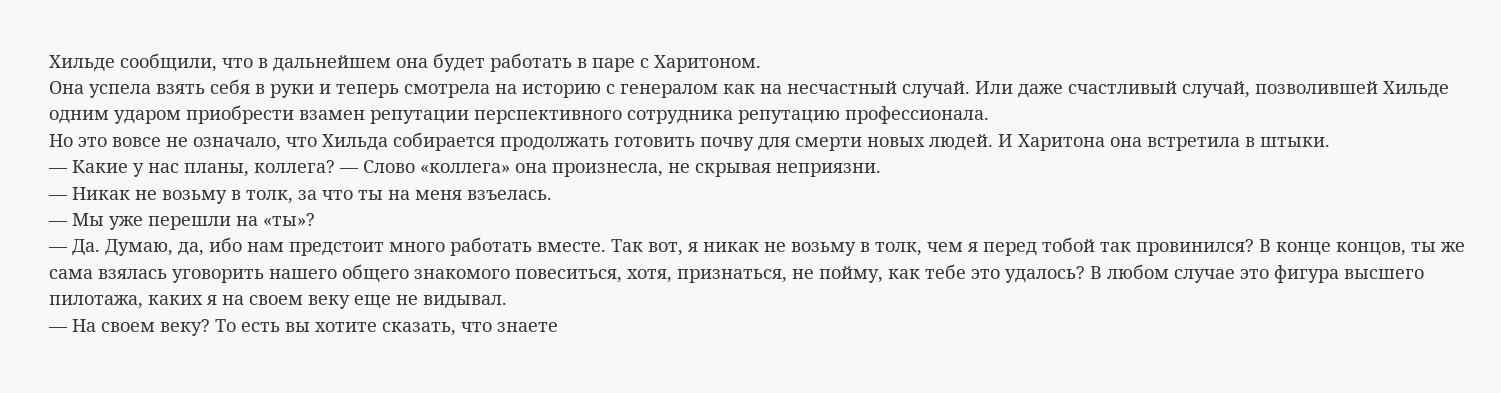Хильде сообщили, что в дальнейшем она будет работать в паре с Харитоном.
Она успела взять себя в руки и теперь смотрела на историю с генералом как на несчастный случай. Или даже счастливый случай, позволившей Хильде одним ударом приобрести взамен репутации перспективного сотрудника репутацию профессионала.
Но это вовсе не означало, что Хильда собирается продолжать готовить почву для смерти новых людей. И Харитона она встретила в штыки.
— Какие у нас планы, коллега? — Слово «коллега» она произнесла, не скрывая неприязни.
— Никак не возьму в толк, за что ты на меня взъелась.
— Мы уже перешли на «ты»?
— Да. Думаю, да, ибо нам предстоит много работать вместе. Так вот, я никак не возьму в толк, чем я перед тобой так провинился? В конце концов, ты же сама взялась уговорить нашего общего знакомого повеситься, хотя, признаться, не пойму, как тебе это удалось? В любом случае это фигура высшего пилотажа, каких я на своем веку еще не видывал.
— На своем веку? То есть вы хотите сказать, что знаете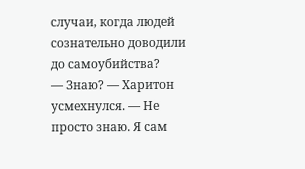случаи, когда людей сознательно доводили до самоубийства?
— Знаю? — Харитон усмехнулся. — Не просто знаю. Я сам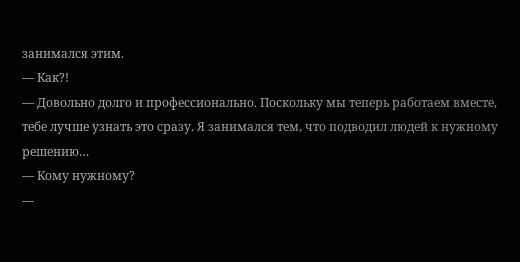занимался этим.
— Как?!
— Довольно долго и профессионально. Поскольку мы теперь работаем вместе, тебе лучше узнать это сразу. Я занимался тем, что подводил людей к нужному решению…
— Кому нужному?
—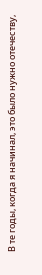В те годы, когда я начинал, это было нужно отечеству,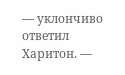— уклончиво ответил Харитон. —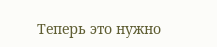Теперь это нужно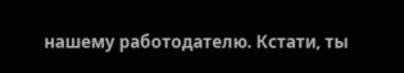нашему работодателю. Кстати, ты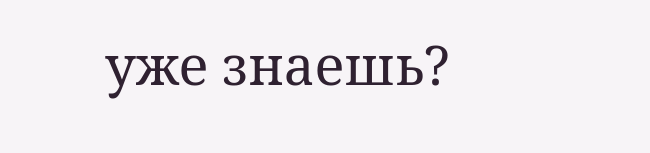уже знаешь?